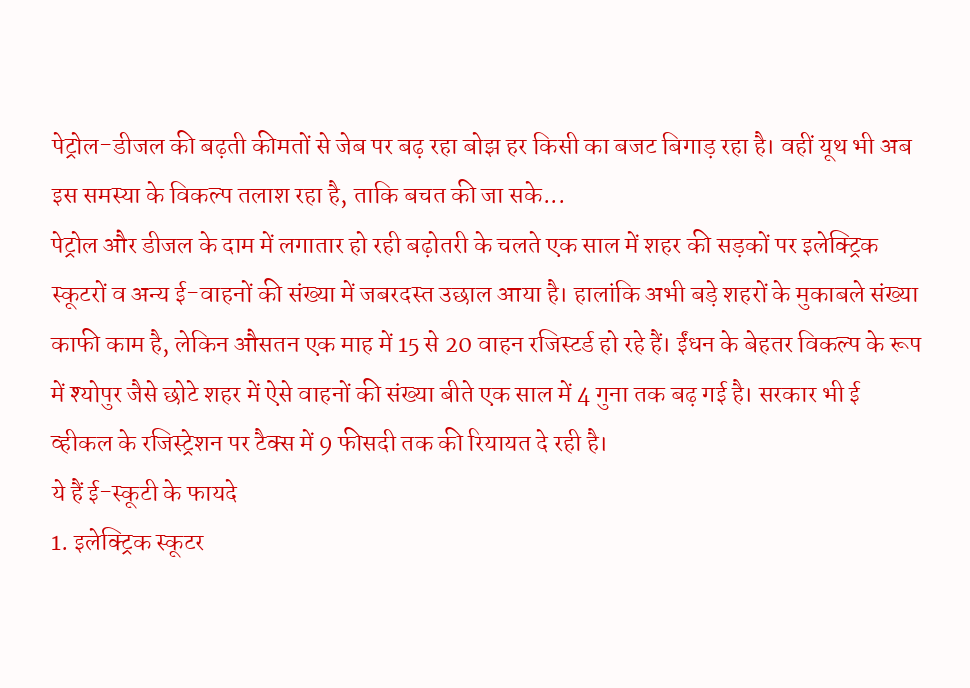पेट्रोल-डीजल की बढ़ती कीमतों से जेब पर बढ़ रहा बोझ हर किसी का बजट बिगाड़ रहा है। वहीं यूथ भी अब इस समस्या के विकल्प तलाश रहा है, ताकि बचत की जा सके...
पेट्रोल और डीजल के दाम में लगातार हो रही बढ़ोतरी के चलते एक साल में शहर की सड़कों पर इलेक्ट्रिक स्कूटरों व अन्य ई-वाहनों की संख्या में जबरदस्त उछाल आया है। हालांकि अभी बड़े शहरों के मुकाबले संख्या काफी काम है, लेकिन औसतन एक माह में 15 से 20 वाहन रजिस्टर्ड हो रहे हैं। ईंधन के बेहतर विकल्प के रूप में श्योपुर जैसे छोटे शहर में ऐसे वाहनों की संख्या बीते एक साल में 4 गुना तक बढ़ गई है। सरकार भी ई व्हीकल के रजिस्ट्रेशन पर टैक्स में 9 फीसदी तक की रियायत दे रही है।
ये हैं ई-स्कूटी के फायदे
1. इलेक्ट्रिक स्कूटर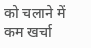को चलाने में कम खर्चा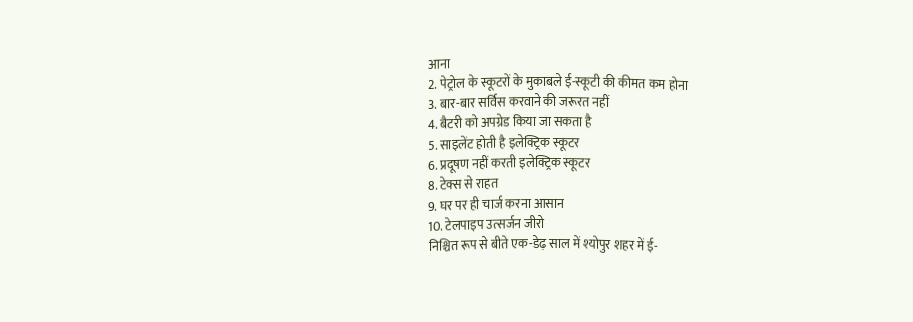आना
2. पेट्रोल के स्कूटरों के मुकाबले ई-स्कूटी की कीमत कम होना
3. बार-बार सर्विस करवाने की जरूरत नहीं
4. बैटरी को अपग्रेड किया जा सकता है
5. साइलेंट होती है इलेक्ट्रिक स्कूटर
6. प्रदूषण नहीं करती इलेक्ट्रिक स्कूटर
8. टेक्स से राहत
9. घर पर ही चार्ज करना आसान
10. टेलपाइप उत्सर्जन जीरो
निश्चित रूप से बीते एक-डेढ़ साल में श्योपुर शहर में ई-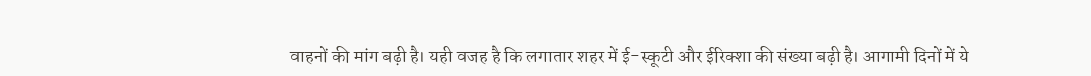वाहनों की मांग बढ़ी है। यही वजह है कि लगातार शहर में ई-स्कूटी और ईरिक्शा की संख्या बढ़ी है। आगामी दिनों में ये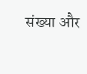संख्या और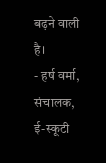बढ़ने वाली है।
- हर्ष वर्मा, संचालक, ई-स्कूटी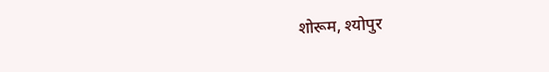शोरूम, श्योपुर